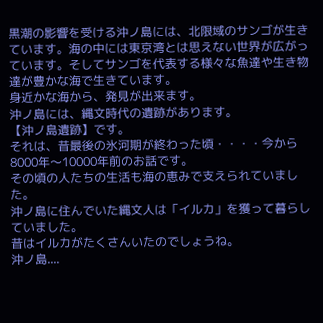黒潮の影響を受ける沖ノ島には、北限域のサンゴが生きています。海の中には東京湾とは思えない世界が広がっています。そしてサンゴを代表する様々な魚達や生き物達が豊かな海で生きています。
身近かな海から、発見が出来ます。
沖ノ島には、縄文時代の遺跡があります。
【沖ノ島遺跡】です。
それは、昔最後の氷河期が終わった頃・・・・今から
8000年〜10000年前のお話です。
その頃の人たちの生活も海の恵みで支えられていました。
沖ノ島に住んでいた縄文人は「イルカ」を獲って暮らしていました。
昔はイルカがたくさんいたのでしょうね。
沖ノ島....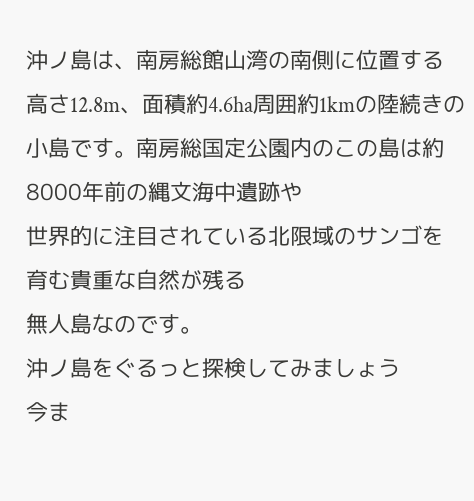沖ノ島は、南房総館山湾の南側に位置する高さ12.8m、面積約4.6ha周囲約1kmの陸続きの小島です。南房総国定公園内のこの島は約8000年前の縄文海中遺跡や
世界的に注目されている北限域のサンゴを育む貴重な自然が残る
無人島なのです。
沖ノ島をぐるっと探検してみましょう
今ま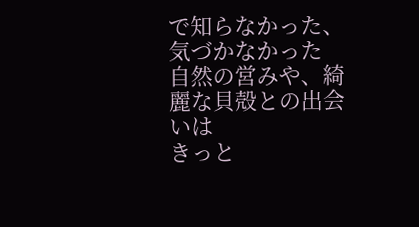で知らなかった、気づかなかった
自然の営みや、綺麗な貝殻との出会いは
きっと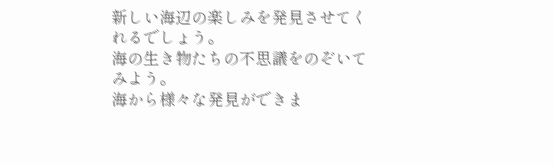新しい海辺の楽しみを発見させてくれるでしょう。
海の生き物たちの不思議をのぞいてみよう。
海から様々な発見ができま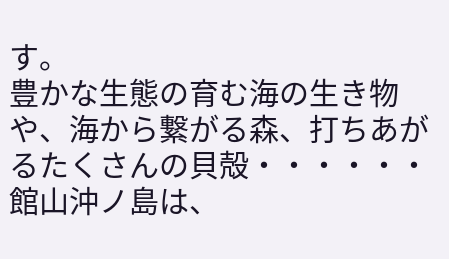す。
豊かな生態の育む海の生き物や、海から繋がる森、打ちあがるたくさんの貝殻・・・・・・
館山沖ノ島は、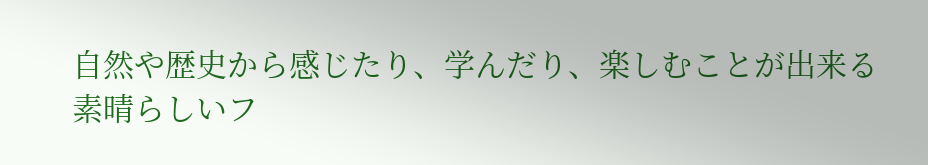自然や歴史から感じたり、学んだり、楽しむことが出来る
素晴らしいフ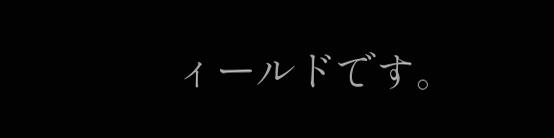ィールドです。